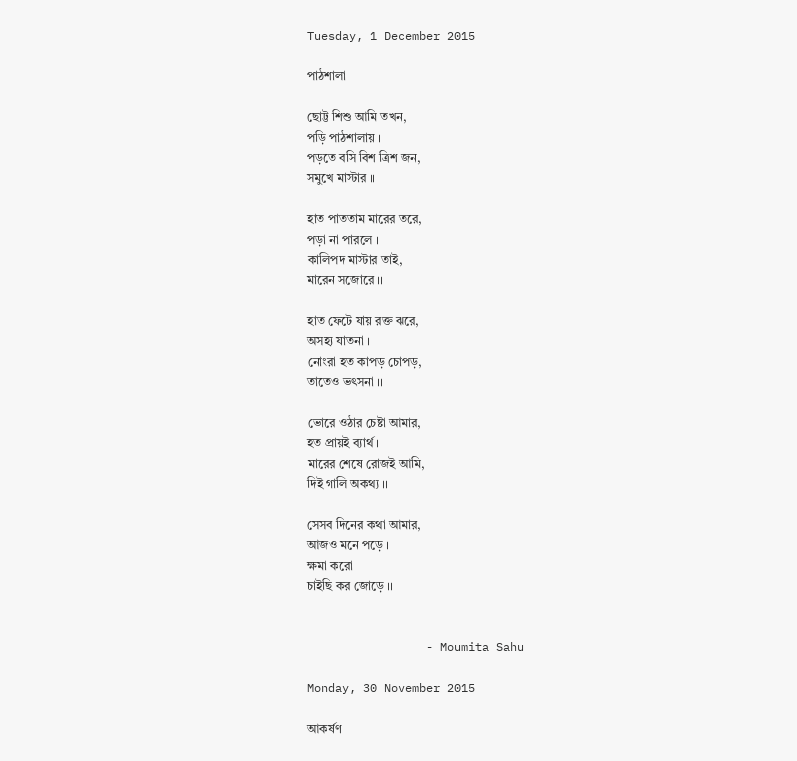Tuesday, 1 December 2015

পাঠশালা

ছোট্ট শিশু আমি তখন,
পড়ি পাঠশালায় ।
পড়তে বসি বিশ ত্রিশ জন,
সমুখে মাস্টার ।।

হাত পাততাম মারের তরে,
পড়া না পারলে ।
কালিপদ মাস্টার তাই,
মারেন সজোরে ।।

হাত ফেটে যায় রক্ত ঝরে,
অসহ্য যাতনা ।
নোংরা হত কাপড় চোপড়,
তাতেও ভৎসনা ।।

ভোরে ওঠার চেষ্টা আমার,
হত প্রায়ই ব্যার্থ ।
মারের শেষে রোজই আমি,
দিই গালি অকথ্য ।।

সেসব দিনের কথা আমার,
আজও মনে পড়ে ।
ক্ষমা করো
চাইছি কর জোড়ে ।।


                 - Moumita Sahu

Monday, 30 November 2015

আকর্ষণ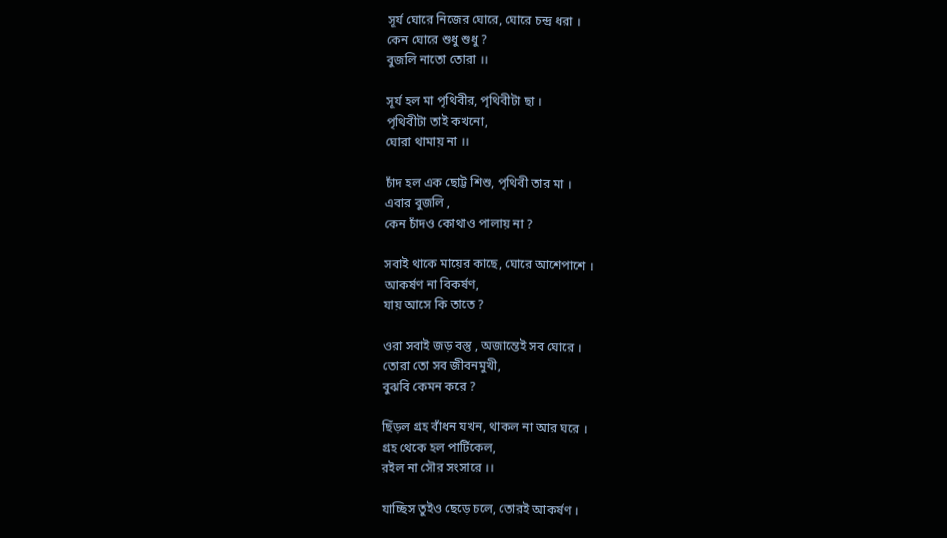সূর্য ঘোরে নিজের ঘোরে, ঘোরে চন্দ্র ধরা ।
কেন ঘোরে শুধু শুধু ?
বুজলি নাতো তোরা ।।

সূর্য হল মা পৃথিবীর, পৃথিবীটা ছা ।
পৃথিবীটা তাই কখনো,
ঘোরা থামায় না ।।

চাঁদ হল এক ছোট্ট শিশু, পৃথিবী তার মা ।
এবার বুজলি ,
কেন চাঁদও কোথাও পালায় না ?

সবাই থাকে মায়ের কাছে, ঘোরে আশেপাশে ।
আকর্ষণ না বিকর্ষণ,
যায় আসে কি তাতে ?

ওরা সবাই জড় বস্তু , অজান্তেই সব ঘোরে ।
তোরা তো সব জীবনমুখী,
বুঝবি কেমন করে ?

ছিঁড়ল গ্রহ বাঁধন যখন, থাকল না আর ঘরে ।
গ্রহ থেকে হল পার্টিকেল,
রইল না সৌর সংসারে ।।

যাচ্ছিস তুইও ছেড়ে চলে, তোরই আকর্ষণ ।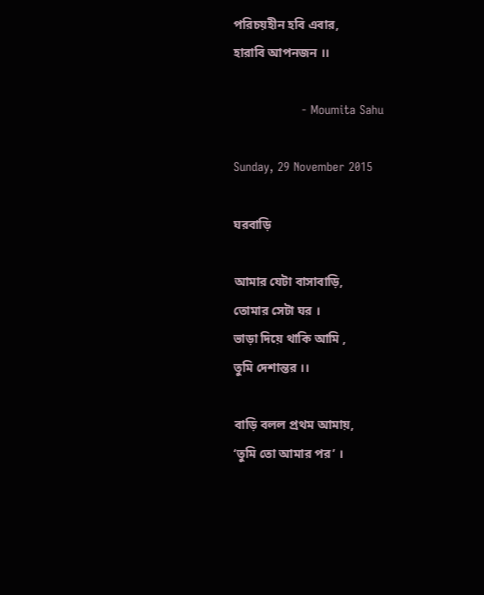পরিচয়হীন হবি এবার,
হারাবি আপনজন ।।

                 - Moumita Sahu

Sunday, 29 November 2015

ঘরবাড়ি

আমার যেটা বাসাবাড়ি,
তোমার সেটা ঘর ।
ভাড়া দিয়ে থাকি আমি ,
তুমি দেশান্তর ।।

বাড়ি বলল প্রথম আমায়,
‘তুমি তো আমার পর’ ।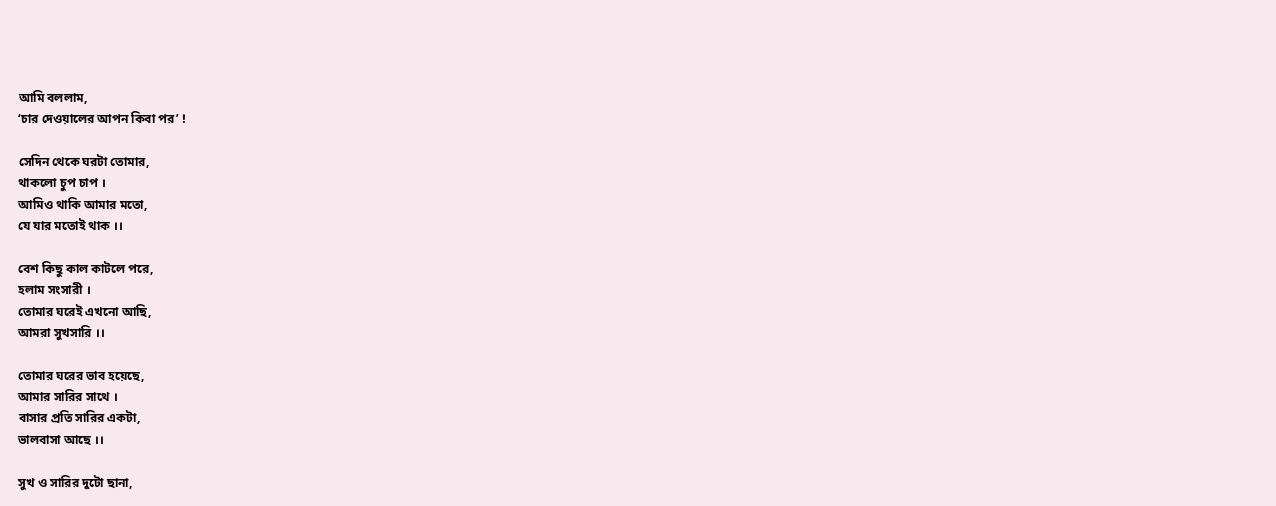আমি বললাম,
‘চার দেওয়ালের আপন কিবা পর’ !

সেদিন থেকে ঘরটা তোমার,
থাকলো চুপ চাপ ।
আমিও থাকি আমার মতো,
যে যার মতোই থাক ।।

বেশ কিছু কাল কাটলে পরে,
হলাম সংসারী ।
তোমার ঘরেই এখনো আছি,
আমরা সুখসারি ।।

তোমার ঘরের ভাব হয়েছে,
আমার সারির সাথে ।
বাসার প্রতি সারির একটা,
ভালবাসা আছে ।।

সুখ ও সারির দুটো ছানা,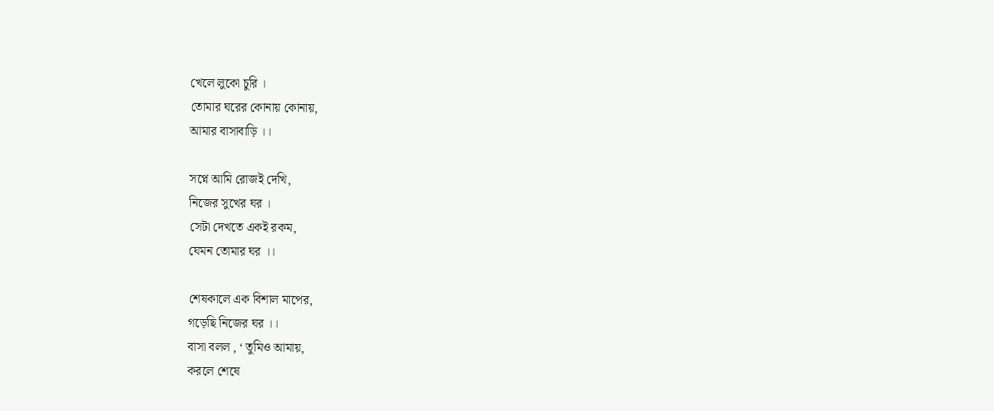খেলে লুকো চুরি ।
তোমার ঘরের কোনায় কোনায়,
আমার বাসাবাড়ি ।।

সপ্নে আমি রোজই দেখি,
নিজের সুখের ঘর ।
সেটা দেখতে একই রকম,
যেমন তোমার ঘর ।।

শেষকালে এক বিশাল মাপের,
গড়েছি নিজের ঘর ।।
বাসা বলল , ‘ তুমিও আমায়,
করলে শেষে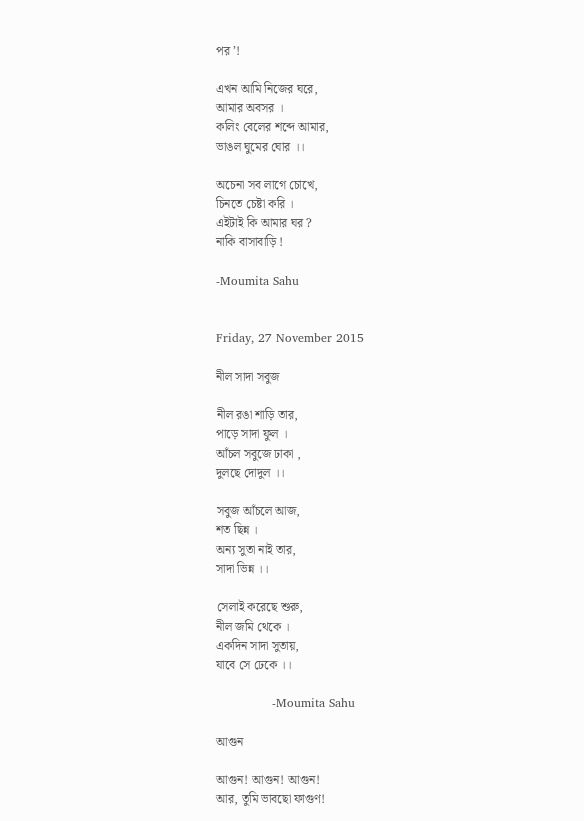পর ’!

এখন আমি নিজের ঘরে,
আমার অবসর ।
কলিং বেলের শব্দে আমার,
ভাঙল ঘুমের ঘোর ।।

অচেনা সব লাগে চোখে,
চিনতে চেষ্টা করি ।
এইটাই কি আমার ঘর ?
নাকি বাসাবাড়ি !

-Moumita Sahu


Friday, 27 November 2015

নীল সাদা সবুজ

নীল রঙা শাড়ি তার,
পাড়ে সাদা ফুল ।
আঁচল সবুজে ঢাকা ,
দুলছে দোদুল ।।

সবুজ আঁচলে আজ,
শত ছিন্ন ।
অন্য সুতা নাই তার,
সাদা ভিন্ন ।।

সেলাই করেছে শুরু,
নীল জমি থেকে ।
একদিন সাদা সুতায়,
যাবে সে ঢেকে ।।

              -Moumita Sahu

আগুন

আগুন! আগুন! আগুন!
আর, তুমি ভাবছো ফাগুণ!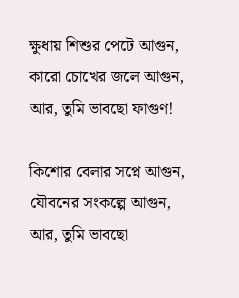ক্ষুধায় শিশুর পেটে আগুন,
কারো চোখের জলে আগুন,
আর, তুমি ভাবছো ফাগুণ!

কিশোর বেলার সপ্নে আগুন,
যৌবনের সংকল্পে আগুন,
আর, তুমি ভাবছো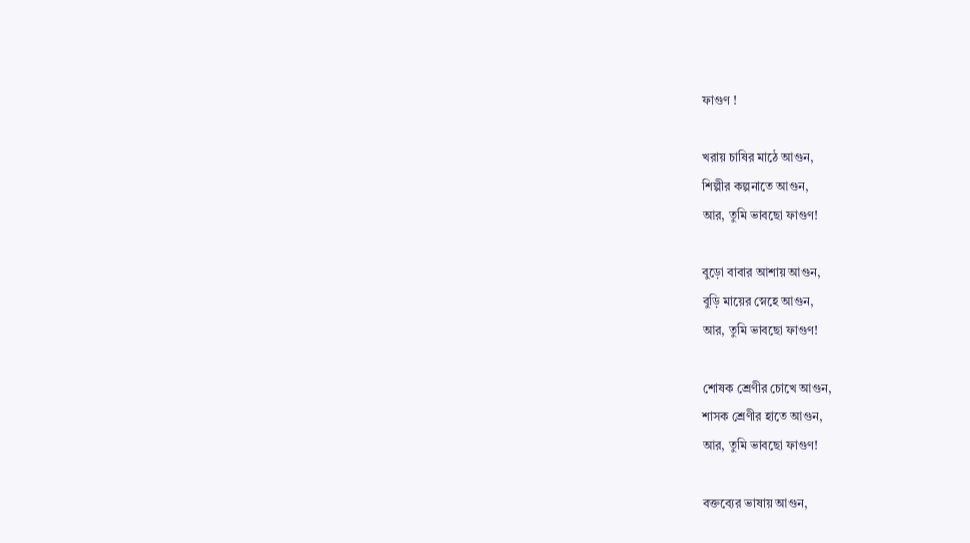ফাগুণ !

খরায় চাষির মাঠে আগুন,
শিল্পীর কল্পনাতে আগুন,
আর, তুমি ভাবছো ফাগুণ!

বুড়ো বাবার আশায় আগুন,
বুড়ি মায়ের স্নেহে আগুন,
আর, তুমি ভাবছো ফাগুণ!

শোষক শ্রেণীর চোখে আগুন,
শাসক শ্রেণীর হাতে আগুন,
আর, তুমি ভাবছো ফাগুণ!

বক্তব্যের ভাষায় আগুন,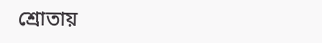শ্রোতায়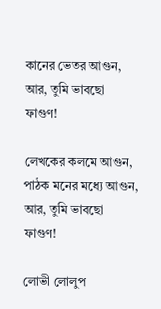কানের ভেতর আগুন,
আর, তুমি ভাবছো ফাগুণ!

লেখকের কলমে আগুন,
পাঠক মনের মধ্যে আগুন,
আর, তুমি ভাবছো ফাগুণ!

লোভী লোলুপ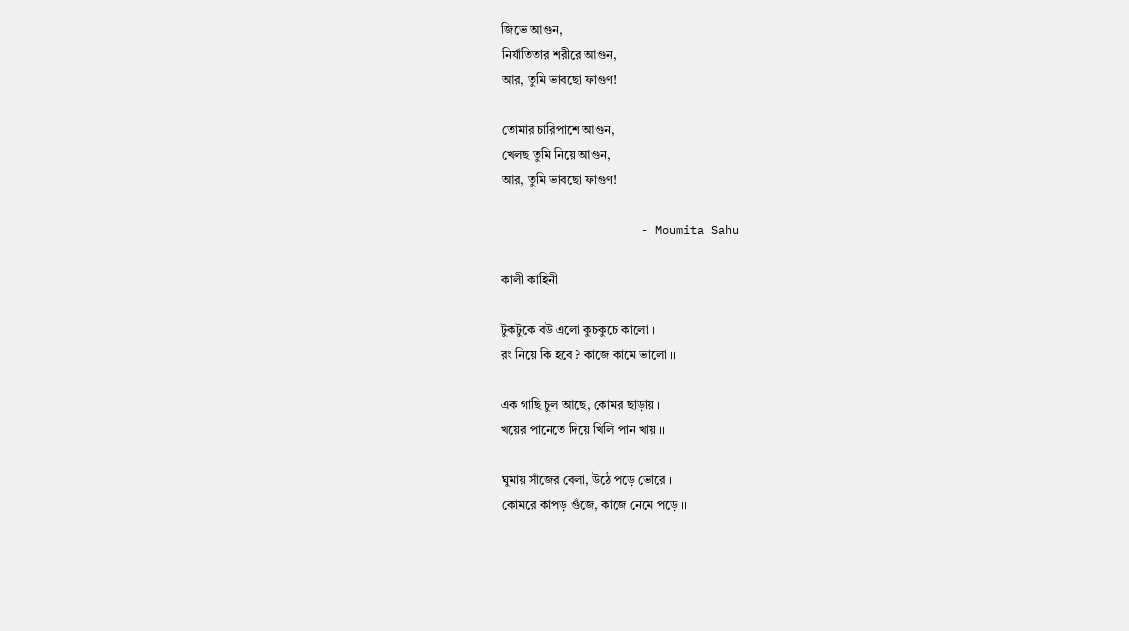জিভে আগুন,
নির্যাতিতার শরীরে আগুন,
আর, তুমি ভাবছো ফাগুণ!

তোমার চারিপাশে আগুন,
খেলছ তুমি নিয়ে আগুন,
আর, তুমি ভাবছো ফাগুণ!

                    - Moumita Sahu

কালী কাহিনী

টুকটুকে বউ এলো কুচকুচে কালো ।
রং নিয়ে কি হবে ? কাজে কামে ভালো ।।

এক গাছি চুল আছে, কোমর ছাড়ায় ।
খয়ের পানেতে দিয়ে খিলি পান খায় ।।

ঘুমায় সাঁজের বেলা, উঠে পড়ে ভোরে ।
কোমরে কাপড় গুঁজে, কাজে নেমে পড়ে ।।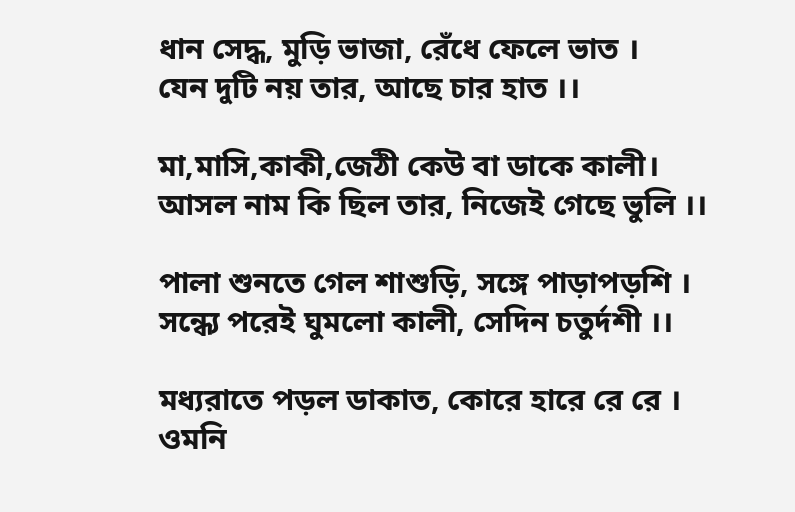ধান সেদ্ধ, মুড়ি ভাজা, রেঁধে ফেলে ভাত ।
যেন দুটি নয় তার, আছে চার হাত ।।

মা,মাসি,কাকী,জেঠী কেউ বা ডাকে কালী।
আসল নাম কি ছিল তার, নিজেই গেছে ভুলি ।।

পালা শুনতে গেল শাশুড়ি, সঙ্গে পাড়াপড়শি ।
সন্ধ্যে পরেই ঘুমলো কালী, সেদিন চতুর্দশী ।।

মধ্যরাতে পড়ল ডাকাত, কোরে হারে রে রে ।
ওমনি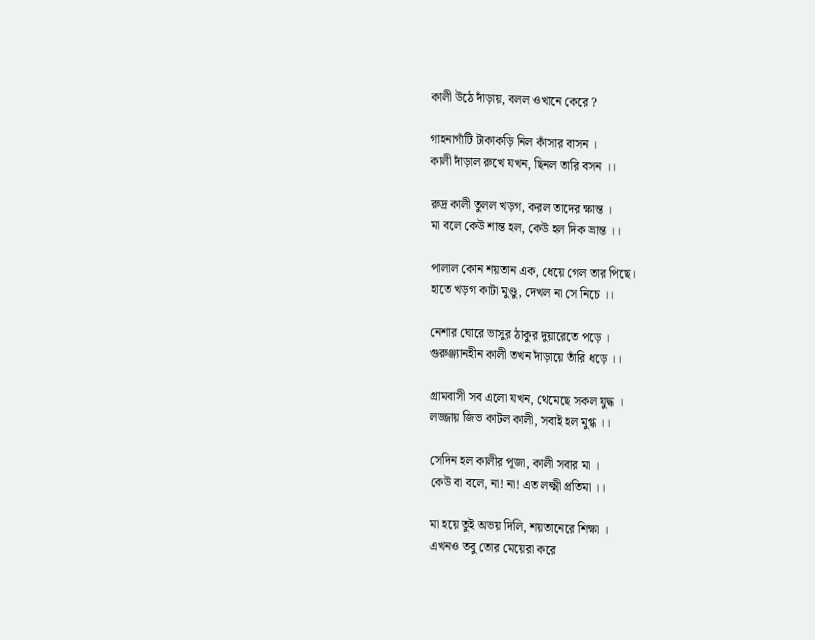কালী উঠে দাঁড়ায়, বলল ওখানে কেরে ?

গাহনাগাঁটি টাকাকড়ি নিল কাঁসার বাসন ।
কালী দাঁড়াল রুখে যখন, ছিনল তারি বসন ।।

রুদ্র কালী তুলল খড়গ, করল তাদের ক্ষান্ত ।
মা বলে কেউ শান্ত হল, কেউ হল দিক ভ্রান্ত ।।

পালাল কোন শয়তান এক, ধেয়ে গেল তার পিছে।
হাতে খড়গ কাটা মুণ্ডু, দেখল না সে নিচে ।।

নেশার ঘোরে ভাসুর ঠাকুর দুয়ারেতে পড়ে ।
গুরুঞ্জ্যানহীন কালী তখন দাঁড়ায়ে তাঁরি ধড়ে ।।

গ্রামবাসী সব এলো যখন, থেমেছে সকল যুদ্ধ ।
লজ্জায় জিভ কাটল কালী, সবাই হল মুগ্ধ ।।

সেদিন হল কালীর পূজা, কালী সবার মা ।
কেউ বা বলে, না! না! এত লক্ষ্মী প্রতিমা ।।

মা হয়ে তুই অভয় দিলি, শয়তানেরে শিক্ষা ।
এখনও তবু তোর মেয়েরা করে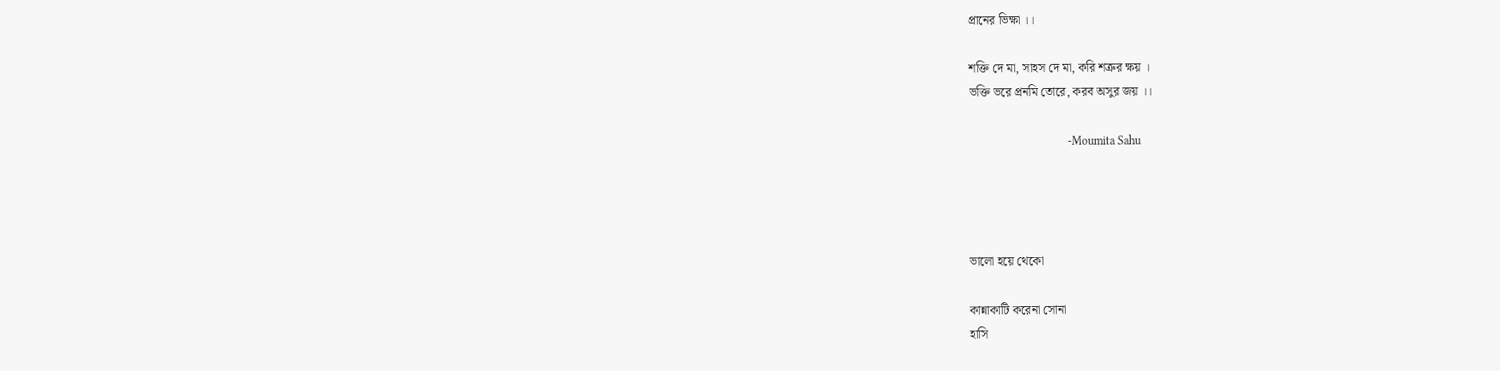প্রানের ভিক্ষা ।।

শক্তি দে মা, সাহস দে মা, করি শত্রুর ক্ষয় ।
ভক্তি ভরে প্রনমি তোরে, করব অসুর জয় ।।

                                 -Moumita Sahu




ভালো হয়ে থেকো

কান্নাকাটি করেনা সোনা
হাসি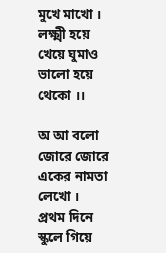মুখে মাখো ।
লক্ষ্মী হয়ে খেয়ে ঘুমাও
ভালো হয়ে থেকো ।।

অ আ বলো জোরে জোরে
একের নামতা লেখো ।
প্রথম দিনে স্কুলে গিয়ে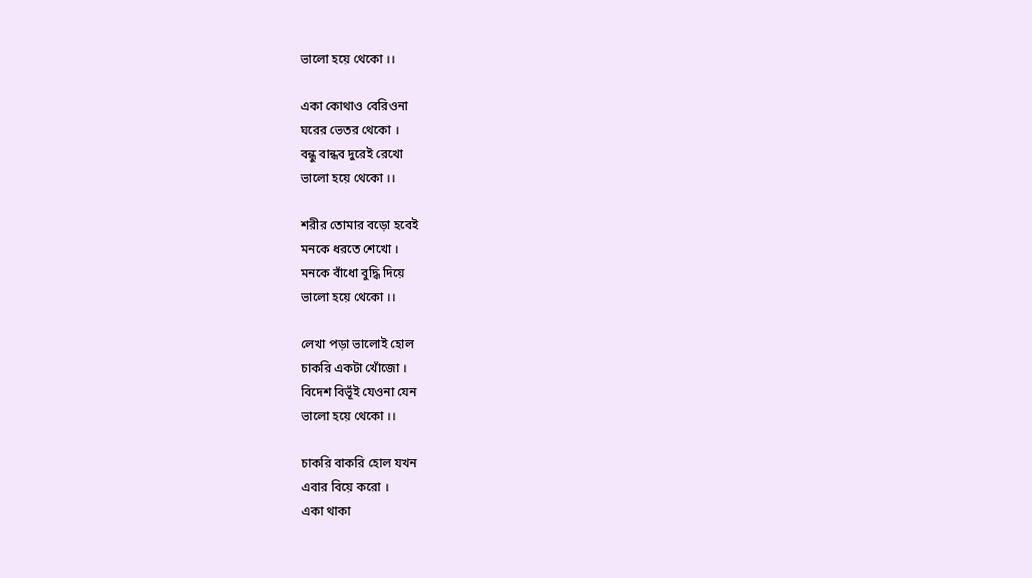ভালো হয়ে থেকো ।।

একা কোথাও বেরিওনা
ঘরের ভেতর থেকো ।
বন্ধু বান্ধব দুরেই রেখো
ভালো হয়ে থেকো ।।

শরীর তোমার বড়ো হবেই
মনকে ধরতে শেখো ।
মনকে বাঁধো বুদ্ধি দিয়ে
ভালো হয়ে থেকো ।।

লেখা পড়া ভালোই হোল
চাকরি একটা খোঁজো ।
বিদেশ বিভূঁই যেওনা যেন
ভালো হয়ে থেকো ।।

চাকরি বাকরি হোল যখন
এবার বিয়ে করো ।
একা থাকা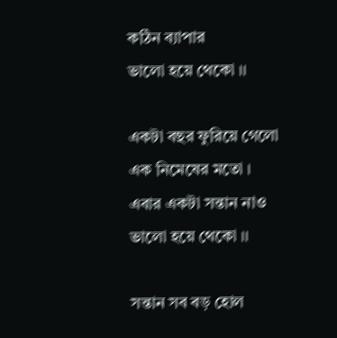কঠিন ব্যাপার
ভালো হয়ে থেকো ।।

একটা বছর ফুরিয়ে গেলো
এক নিমেষের মতো ।
এবার একটা সন্তান নাও
ভালো হয়ে থেকো ।।

সন্তান সব বড় হোল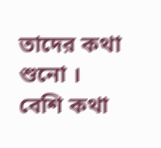তাদের কথা শুনো ।
বেশি কথা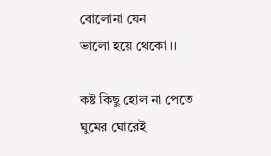বোলোনা যেন
ভালো হয়ে থেকো ।।

কষ্ট কিছু হোল না পেতে
ঘুমের ঘোরেই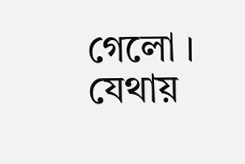গেলো ।
যেথায়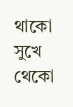থাকো সুখে থেকো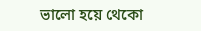ভালো হয়ে থেকো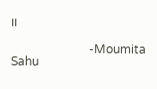।।

                          -Moumita Sahu